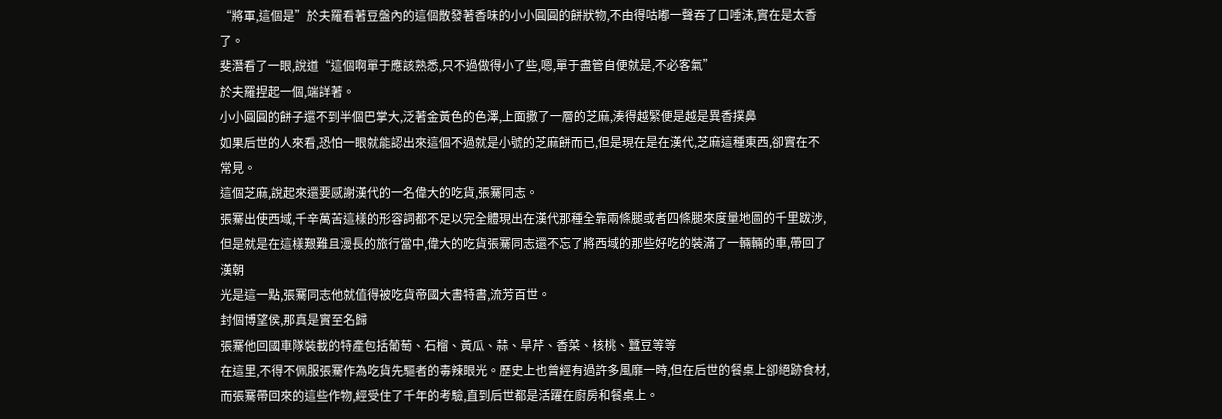“將軍,這個是”於夫羅看著豆盤內的這個散發著香味的小小圓圓的餅狀物,不由得咕嘟一聲吞了口唾沫,實在是太香了。
斐潛看了一眼,說道“這個啊單于應該熟悉,只不過做得小了些,嗯,單于盡管自便就是,不必客氣”
於夫羅捏起一個,端詳著。
小小圓圓的餅子還不到半個巴掌大,泛著金黃色的色澤,上面撒了一層的芝麻,湊得越緊便是越是異香撲鼻
如果后世的人來看,恐怕一眼就能認出來這個不過就是小號的芝麻餅而已,但是現在是在漢代,芝麻這種東西,卻實在不常見。
這個芝麻,說起來還要感謝漢代的一名偉大的吃貨,張騫同志。
張騫出使西域,千辛萬苦這樣的形容詞都不足以完全體現出在漢代那種全靠兩條腿或者四條腿來度量地圖的千里跋涉,但是就是在這樣艱難且漫長的旅行當中,偉大的吃貨張騫同志還不忘了將西域的那些好吃的裝滿了一輛輛的車,帶回了漢朝
光是這一點,張騫同志他就值得被吃貨帝國大書特書,流芳百世。
封個博望侯,那真是實至名歸
張騫他回國車隊裝載的特產包括葡萄、石榴、黃瓜、蒜、旱芹、香菜、核桃、蠶豆等等
在這里,不得不佩服張騫作為吃貨先驅者的毒辣眼光。歷史上也曾經有過許多風靡一時,但在后世的餐桌上卻絕跡食材,而張騫帶回來的這些作物,經受住了千年的考驗,直到后世都是活躍在廚房和餐桌上。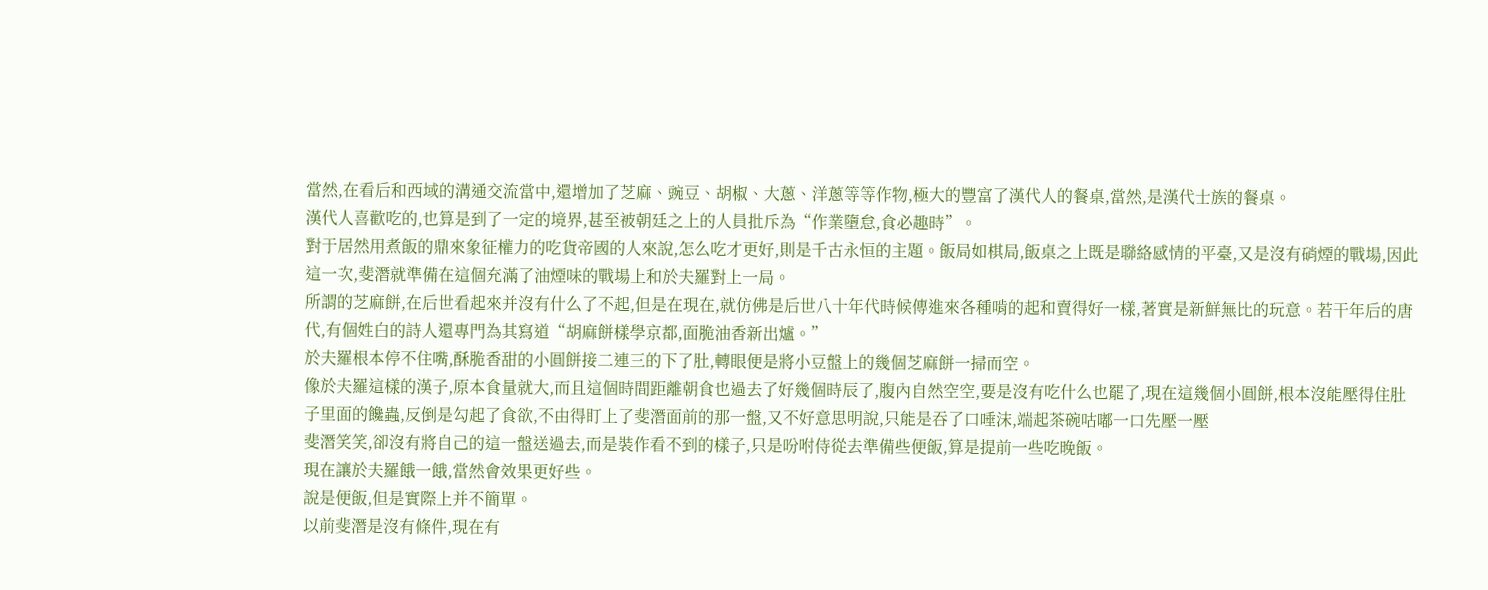當然,在看后和西域的溝通交流當中,還增加了芝麻、豌豆、胡椒、大蔥、洋蔥等等作物,極大的豐富了漢代人的餐桌,當然,是漢代士族的餐桌。
漢代人喜歡吃的,也算是到了一定的境界,甚至被朝廷之上的人員批斥為“作業墮怠,食必趣時”。
對于居然用煮飯的鼎來象征權力的吃貨帝國的人來說,怎么吃才更好,則是千古永恒的主題。飯局如棋局,飯桌之上既是聯絡感情的平臺,又是沒有硝煙的戰場,因此這一次,斐潛就準備在這個充滿了油煙味的戰場上和於夫羅對上一局。
所謂的芝麻餅,在后世看起來并沒有什么了不起,但是在現在,就仿佛是后世八十年代時候傳進來各種啃的起和賣得好一樣,著實是新鮮無比的玩意。若干年后的唐代,有個姓白的詩人還專門為其寫道“胡麻餅樣學京都,面脆油香新出爐。”
於夫羅根本停不住嘴,酥脆香甜的小圓餅接二連三的下了肚,轉眼便是將小豆盤上的幾個芝麻餅一掃而空。
像於夫羅這樣的漢子,原本食量就大,而且這個時間距離朝食也過去了好幾個時辰了,腹內自然空空,要是沒有吃什么也罷了,現在這幾個小圓餅,根本沒能壓得住肚子里面的饞蟲,反倒是勾起了食欲,不由得盯上了斐潛面前的那一盤,又不好意思明說,只能是吞了口唾沫,端起茶碗咕嘟一口先壓一壓
斐潛笑笑,卻沒有將自己的這一盤送過去,而是裝作看不到的樣子,只是吩咐侍從去準備些便飯,算是提前一些吃晚飯。
現在讓於夫羅餓一餓,當然會效果更好些。
說是便飯,但是實際上并不簡單。
以前斐潛是沒有條件,現在有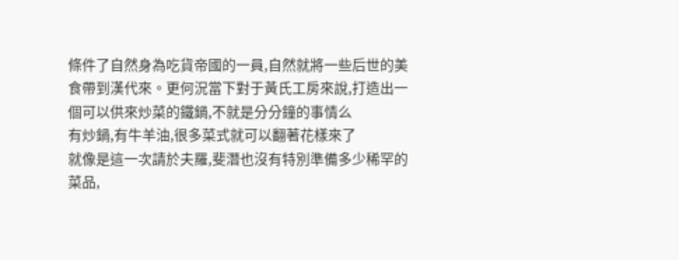條件了自然身為吃貨帝國的一員,自然就將一些后世的美食帶到漢代來。更何況當下對于黃氏工房來說,打造出一個可以供來炒菜的鐵鍋,不就是分分鐘的事情么
有炒鍋,有牛羊油,很多菜式就可以翻著花樣來了
就像是這一次請於夫羅,斐潛也沒有特別準備多少稀罕的菜品,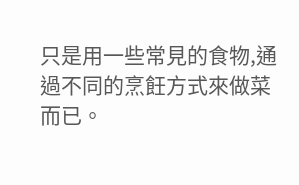只是用一些常見的食物,通過不同的烹飪方式來做菜而已。